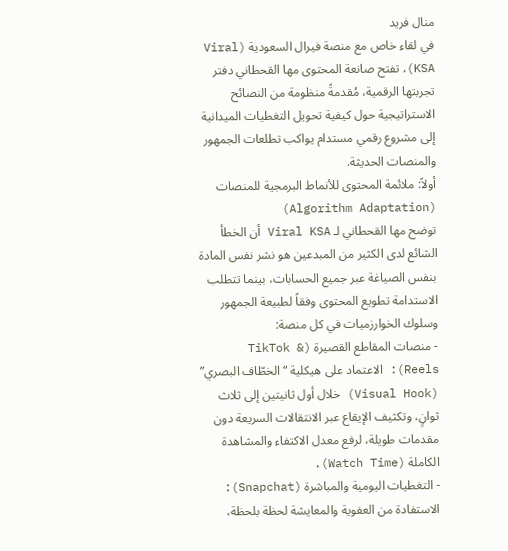منال فريد
في لقاء خاص مع منصة فيرال السعودية (Viral KSA)، تفتح صانعة المحتوى مها القحطاني دفتر تجربتها الرقمية، مُقدمةً منظومة من النصائح الاستراتيجية حول كيفية تحويل التغطيات الميدانية إلى مشروع رقمي مستدام يواكب تطلعات الجمهور والمنصات الحديثة.
أولاً: ملائمة المحتوى للأنماط البرمجية للمنصات (Algorithm Adaptation)
توضح مها القحطاني لـ Viral KSA أن الخطأ الشائع لدى الكثير من المبدعين هو نشر نفس المادة بنفس الصياغة عبر جميع الحسابات، بينما تتطلب الاستدامة تطويع المحتوى وفقاً لطبيعة الجمهور وسلوك الخوارزميات في كل منصة:
- منصات المقاطع القصيرة (TikTok & Reels): الاعتماد على هيكلية “الخطّاف البصري” (Visual Hook) خلال أول ثانيتين إلى ثلاث ثوانٍ، وتكثيف الإيقاع عبر الانتقالات السريعة دون مقدمات طويلة، لرفع معدل الاكتفاء والمشاهدة الكاملة (Watch Time).
- التغطيات اليومية والمباشرة (Snapchat): الاستفادة من العفوية والمعايشة لحظة بلحظة،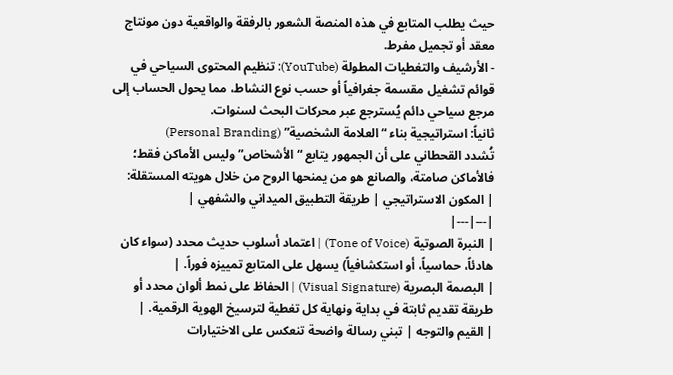حيث يطلب المتابع في هذه المنصة الشعور بالرفقة والواقعية دون مونتاج معقد أو تجميل مفرط.
- الأرشيف والتغطيات المطولة (YouTube): تنظيم المحتوى السياحي في قوائم تشغيل مقسمة جغرافياً أو حسب نوع النشاط، مما يحول الحساب إلى مرجع سياحي دائم يُسترجع عبر محركات البحث لسنوات.
ثانياً: استراتيجية بناء “العلامة الشخصية” (Personal Branding)
تُشدد القحطاني على أن الجمهور يتابع “الأشخاص” وليس الأماكن فقط؛ فالأماكن صامتة، والصانع هو من يمنحها الروح من خلال هويته المستقلة:
| المكون الاستراتيجي | طريقة التطبيق الميداني والشفهي |
|---|---|
| النبرة الصوتية (Tone of Voice) | اعتماد أسلوب حديث محدد (سواء كان هادئاً، حماسياً، أو استكشافياً) يسهل على المتابع تمييزه فوراً. |
| البصمة البصرية (Visual Signature) | الحفاظ على نمط ألوان محدد أو طريقة تقديم ثابتة في بداية ونهاية كل تغطية لترسيخ الهوية الرقمية. |
| القيم والتوجه | تبني رسالة واضحة تنعكس على الاختيارات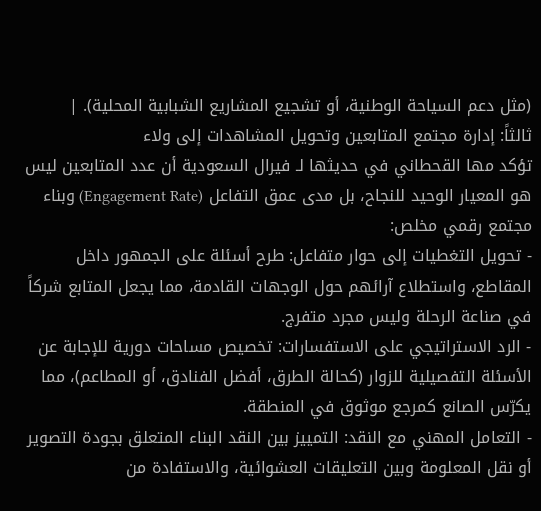(مثل دعم السياحة الوطنية، أو تشجيع المشاريع الشبابية المحلية). |
ثالثاً: إدارة مجتمع المتابعين وتحويل المشاهدات إلى ولاء
تؤكد مها القحطاني في حديثها لـ فيرال السعودية أن عدد المتابعين ليس هو المعيار الوحيد للنجاح، بل مدى عمق التفاعل (Engagement Rate) وبناء مجتمع رقمي مخلص:
- تحويل التغطيات إلى حوار متفاعل: طرح أسئلة على الجمهور داخل المقاطع، واستطلاع آرائهم حول الوجهات القادمة، مما يجعل المتابع شركاً في صناعة الرحلة وليس مجرد متفرج.
- الرد الاستراتيجي على الاستفسارات: تخصيص مساحات دورية للإجابة عن الأسئلة التفصيلية للزوار (كحالة الطرق، أفضل الفنادق، أو المطاعم)، مما يكرّس الصانع كمرجع موثوق في المنطقة.
- التعامل المهني مع النقد: التمييز بين النقد البناء المتعلق بجودة التصوير أو نقل المعلومة وبين التعليقات العشوائية، والاستفادة من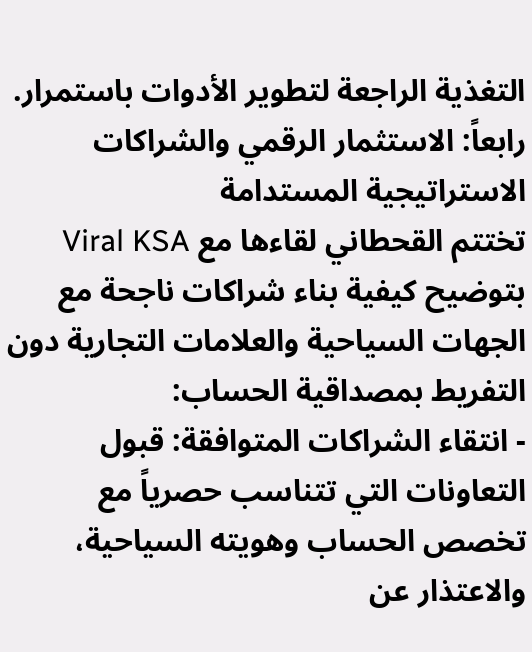التغذية الراجعة لتطوير الأدوات باستمرار.
رابعاً: الاستثمار الرقمي والشراكات الاستراتيجية المستدامة
تختتم القحطاني لقاءها مع Viral KSA بتوضيح كيفية بناء شراكات ناجحة مع الجهات السياحية والعلامات التجارية دون التفريط بمصداقية الحساب:
- انتقاء الشراكات المتوافقة: قبول التعاونات التي تتناسب حصرياً مع تخصص الحساب وهويته السياحية، والاعتذار عن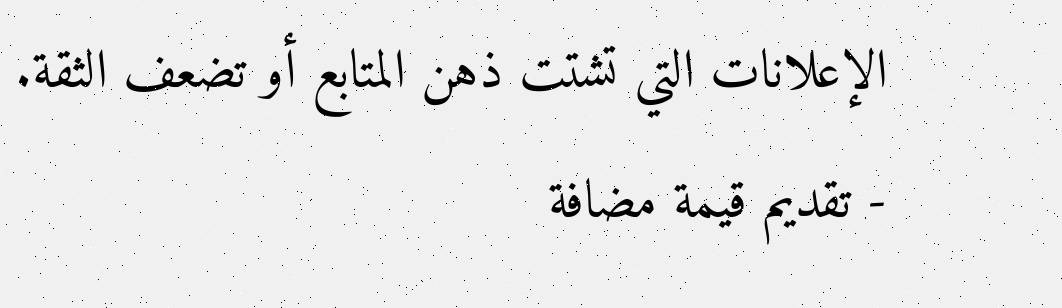الإعلانات التي تشتت ذهن المتابع أو تضعف الثقة.
- تقديم قيمة مضافة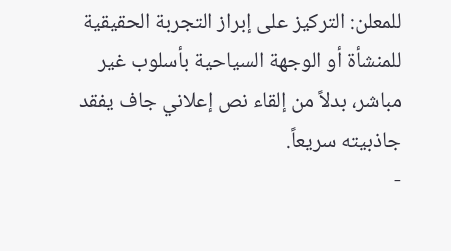للمعلن: التركيز على إبراز التجربة الحقيقية للمنشأة أو الوجهة السياحية بأسلوب غير مباشر، بدلاً من إلقاء نص إعلاني جاف يفقد جاذبيته سريعاً.
-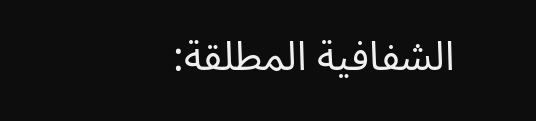الشفافية المطلقة: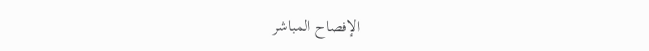الإفصاح المباشر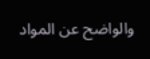والواضح عن المواد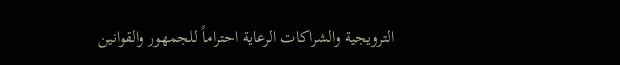الترويجية والشراكات الرعاية احتراماً للجمهور والقوانين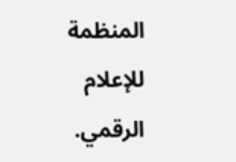المنظمة للإعلام الرقمي.